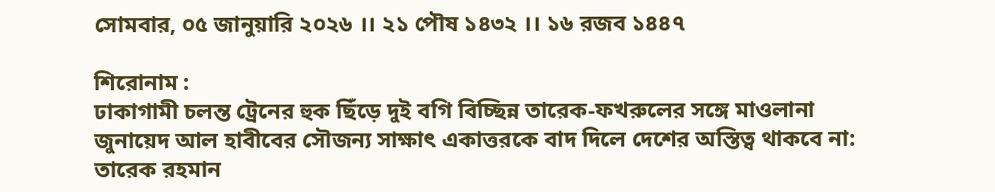সোমবার, ০৫ জানুয়ারি ২০২৬ ।। ২১ পৌষ ১৪৩২ ।। ১৬ রজব ১৪৪৭

শিরোনাম :
ঢাকাগামী চলন্ত ট্রেনের হুক ছিঁড়ে দুই বগি বিচ্ছিন্ন তারেক-ফখরুলের সঙ্গে মাওলানা জুনায়েদ আল হাবীবের সৌজন্য সাক্ষাৎ একাত্তরকে বাদ দিলে দেশের অস্তিত্ব থাকবে না: তারেক রহমান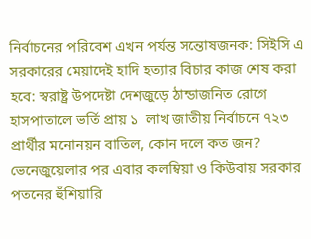নির্বাচনের পরিবেশ এখন পর্যন্ত সন্তোষজনক: সিইসি এ সরকারের মেয়াদেই হাদি হত্যার বিচার কাজ শেষ করা হবে: স্বরাষ্ট্র উপদেষ্টা দেশজুড়ে ঠান্ডাজনিত রোগে হাসপাতালে ভর্তি প্রায় ১  লাখ জাতীয় নির্বাচনে ৭২৩ প্রার্থীর মনোনয়ন বাতিল, কোন দলে কত জন? ভেনেজুয়েলার পর এবার কলম্বিয়া ও কিউবায় সরকার পতনের হুঁশিয়ারি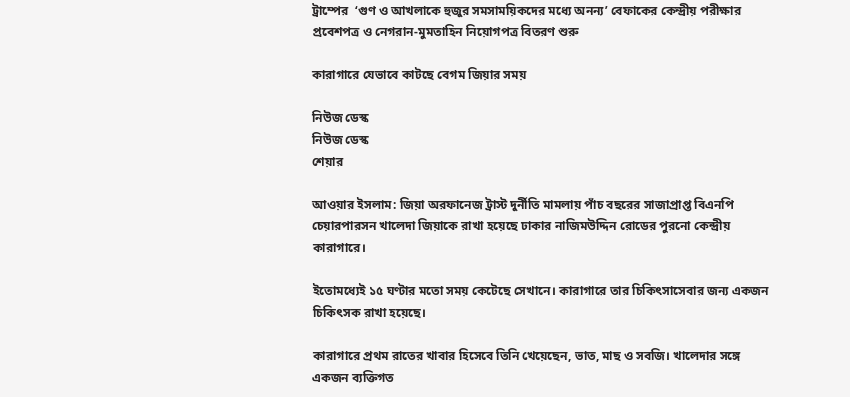ট্রাম্পের  ‘গুণ ও আখলাকে হুজুর সমসাময়িকদের মধ্যে অনন্য’ বেফাকের কেন্দ্রীয় পরীক্ষার প্রবেশপত্র ও নেগরান-মুমতাহিন নিয়োগপত্র বিতরণ শুরু

কারাগারে যেভাবে কাটছে বেগম জিয়ার সময়

নিউজ ডেস্ক
নিউজ ডেস্ক
শেয়ার

আওয়ার ইসলাম: জিয়া অরফানেজ ট্রাস্ট দুর্নীতি মামলায় পাঁচ বছরের সাজাপ্রাপ্ত বিএনপি চেয়ারপারসন খালেদা জিয়াকে রাখা হয়েছে ঢাকার নাজিমউদ্দিন রোডের পুরনো কেন্দ্রীয় কারাগারে।

ইতোমধ্যেই ১৫ ঘণ্টার মতো সময় কেটেছে সেখানে। কারাগারে তার চিকিৎসাসেবার জন্য একজন চিকিৎসক রাখা হয়েছে।

কারাগারে প্রথম রাতের খাবার হিসেবে তিনি খেয়েছেন, ভাত, মাছ ও সবজি। খালেদার সঙ্গে একজন ব্যক্তিগত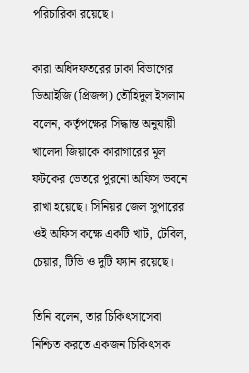পরিচারিকা রয়েছে।

কারা অধিদফতরের ঢাকা বিভাগের ডিআইজি (প্রিজন্স) তৌহিদুল ইসলাম বলেন, কর্তৃপক্ষের সিদ্ধান্ত অনুযায়ী খালেদা জিয়াকে কারাগারের মূল ফটকের ভেতরে পুরনো অফিস ভবনে রাখা হয়েছে। সিনিয়র জেল সুপারের ওই অফিস কক্ষে একটি খাট, টেবিল, চেয়ার, টিভি ও দুটি ফ্যান রয়েছে।

তিনি বলেন, তার চিকিৎসাসেবা নিশ্চিত করতে একজন চিকিৎসক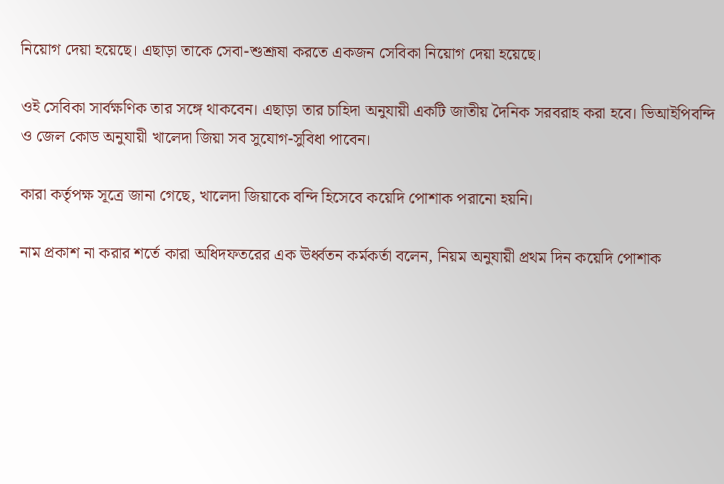নিয়োগ দেয়া হয়েছে। এছাড়া তাকে সেবা-শুশ্রূষা করতে একজন সেবিকা নিয়োগ দেয়া হয়েছে।

ওই সেবিকা সার্বক্ষণিক তার সঙ্গে থাকবেন। এছাড়া তার চাহিদা অনুযায়ী একটি জাতীয় দৈনিক সরবরাহ করা হবে। ভিআইপিবন্দি ও জেল কোড অনুযায়ী খালেদা জিয়া সব সুযোগ-সুবিধা পাবেন।

কারা কর্তৃপক্ষ সূত্রে জানা গেছে, খালেদা জিয়াকে বন্দি হিসেবে কয়েদি পোশাক পরানো হয়নি।

নাম প্রকাশ না করার শর্তে কারা অধিদফতরের এক ঊর্ধ্বতন কর্মকর্তা বলেন, নিয়ম অনুযায়ী প্রথম দিন কয়েদি পোশাক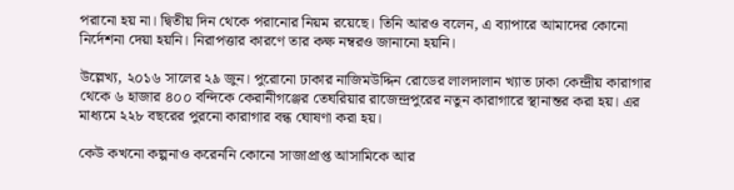পরানো হয় না। দ্বিতীয় দিন থেকে পরানোর নিয়ম রয়েছে। তিনি আরও বলেন, এ ব্যাপারে আমাদের কোনো নির্দেশনা দেয়া হয়নি। নিরাপত্তার কারণে তার কক্ষ নম্বরও জানানো হয়নি।

উল্লেখ্য, ২০১৬ সালের ২৯ জুন। পুরোনো ঢাকার নাজিমউদ্দিন রোডের লালদালান খ্যাত ঢাকা কেন্দ্রীয় কারাগার থেকে ৬ হাজার ৪০০ বন্দিকে কেরানীগঞ্জের তেঘরিয়ার রাজেন্দ্রপুরের নতুন কারাগারে স্থানান্তর করা হয়। এর মাধ্যমে ২২৮ বছরের পুরনো কারাগার বন্ধ ঘোষণা করা হয়।

কেউ কখনো কল্পনাও করেননি কোনো সাজাপ্রাপ্ত আসামিকে আর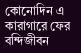কোনোদিন এ কারাগারে ফের বন্দিজীবন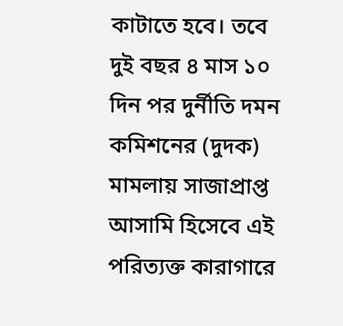কাটাতে হবে। তবে দুই বছর ৪ মাস ১০ দিন পর দুর্নীতি দমন কমিশনের (দুদক) মামলায় সাজাপ্রাপ্ত আসামি হিসেবে এই পরিত্যক্ত কারাগারে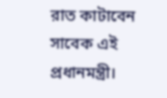রাত কাটাবেন সাবেক এই প্রধানমন্ত্রী।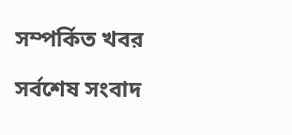সম্পর্কিত খবর

সর্বশেষ সংবাদ